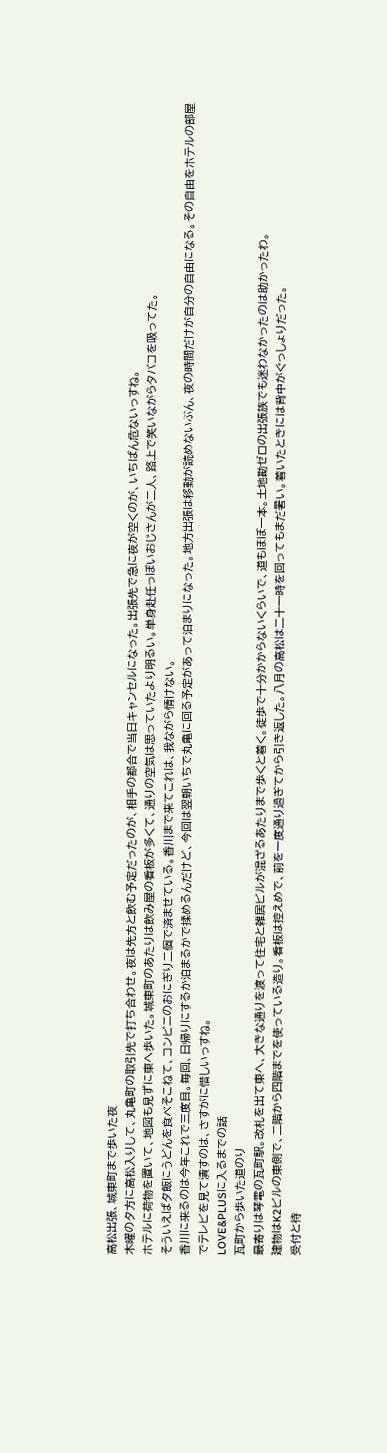高松出張、城東町まで歩いた夜
木曜の夕方に高松入りして、丸亀町の取引先で打ち合わせ。夜は先方と飲む予定だったのが、相手の都合で当日キャンセルになった。出張先で急に夜が空くのが、いちばん危ないっすね。
ホテルに荷物を置いて、地図も見ずに東へ歩いた。城東町のあたりは飲み屋の看板が多くて、通りの空気は思っていたより明るい。単身赴任っぽいおじさんが二人、路上で笑いながらタバコを吸ってた。
そういえば夕飯にうどんを食べそこねて、コンビニのおにぎり二個で済ませている。香川まで来てこれは、我ながら情けない。
香川に来るのは今年これで三度目。毎回、日帰りにするか泊まるかで揉めるんだけど、今回は翌朝いちで丸亀に回る予定があって泊まりになった。地方出張は移動が読めないぶん、夜の時間だけが自分の自由になる。その自由をホテルの部屋でテレビを見て潰すのは、さすがに惜しいっすね。
LOVE&PLUSに入るまでの話
瓦町から歩いた道のり
最寄りは琴電の瓦町駅。改札を出て東へ、大きな通りを渡って住宅と雑居ビルが混ざるあたりまで歩くと着く。徒歩で十分かからないくらいで、道もほぼ一本。土地勘ゼロの出張族でも迷わなかったのは助かったわ。
建物はK2ビルの東側で、二階から四階までを使っている造り。看板は控えめで、前を一度通り過ぎてから引き返した。八月の高松は二十一時を回ってもまだ暑い。着いたときには背中がぐっしょりだった。
受付と待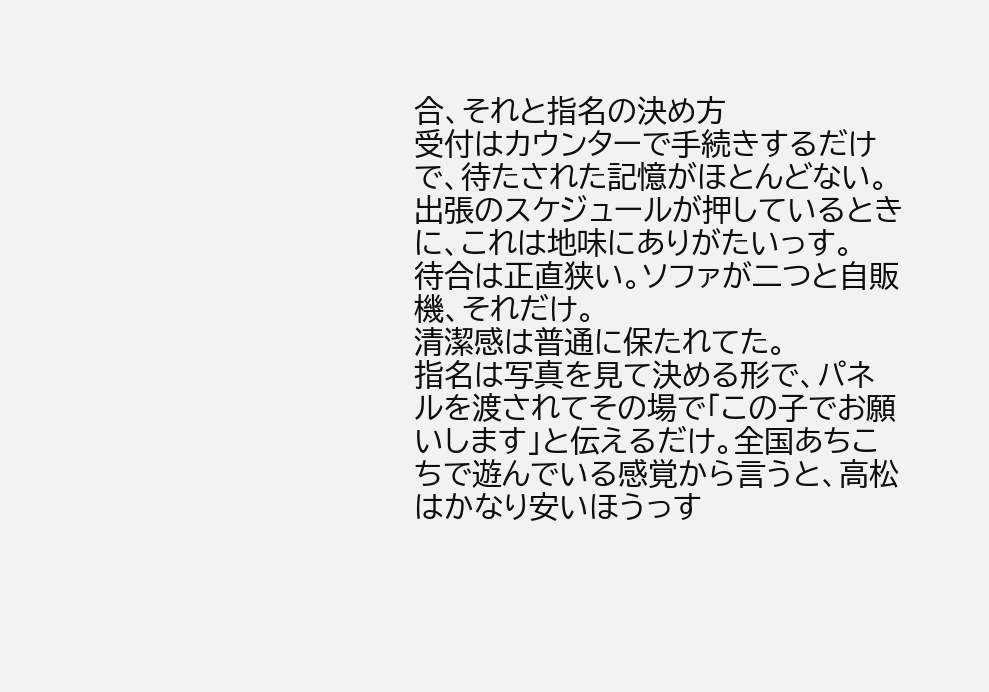合、それと指名の決め方
受付はカウンターで手続きするだけで、待たされた記憶がほとんどない。出張のスケジュールが押しているときに、これは地味にありがたいっす。
待合は正直狭い。ソファが二つと自販機、それだけ。
清潔感は普通に保たれてた。
指名は写真を見て決める形で、パネルを渡されてその場で「この子でお願いします」と伝えるだけ。全国あちこちで遊んでいる感覚から言うと、高松はかなり安いほうっす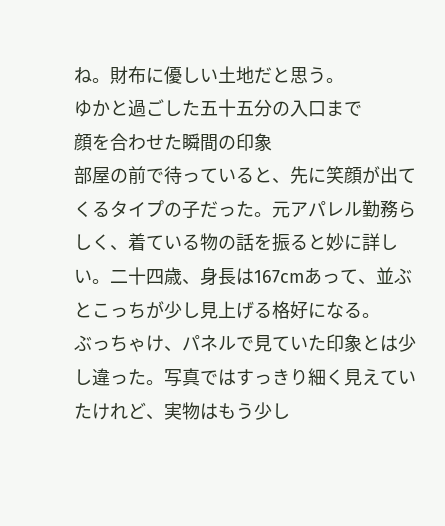ね。財布に優しい土地だと思う。
ゆかと過ごした五十五分の入口まで
顔を合わせた瞬間の印象
部屋の前で待っていると、先に笑顔が出てくるタイプの子だった。元アパレル勤務らしく、着ている物の話を振ると妙に詳しい。二十四歳、身長は167cmあって、並ぶとこっちが少し見上げる格好になる。
ぶっちゃけ、パネルで見ていた印象とは少し違った。写真ではすっきり細く見えていたけれど、実物はもう少し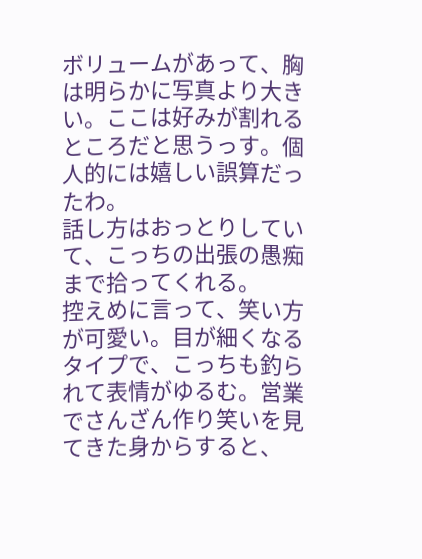ボリュームがあって、胸は明らかに写真より大きい。ここは好みが割れるところだと思うっす。個人的には嬉しい誤算だったわ。
話し方はおっとりしていて、こっちの出張の愚痴まで拾ってくれる。
控えめに言って、笑い方が可愛い。目が細くなるタイプで、こっちも釣られて表情がゆるむ。営業でさんざん作り笑いを見てきた身からすると、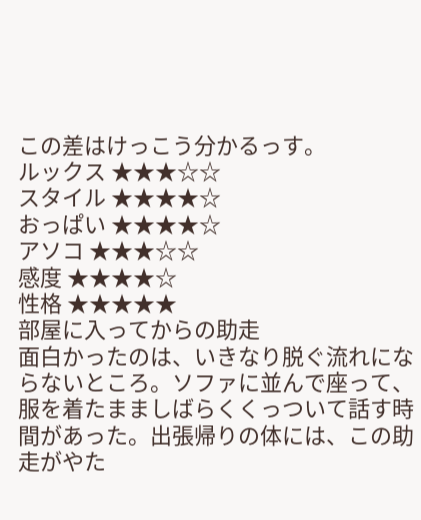この差はけっこう分かるっす。
ルックス ★★★☆☆
スタイル ★★★★☆
おっぱい ★★★★☆
アソコ ★★★☆☆
感度 ★★★★☆
性格 ★★★★★
部屋に入ってからの助走
面白かったのは、いきなり脱ぐ流れにならないところ。ソファに並んで座って、服を着たまましばらくくっついて話す時間があった。出張帰りの体には、この助走がやた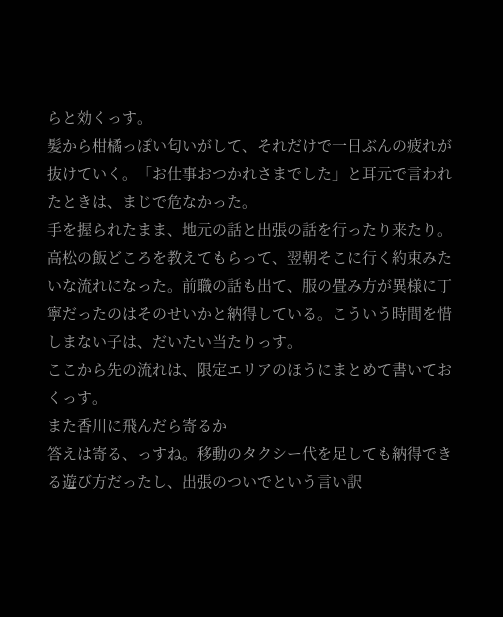らと効くっす。
髪から柑橘っぽい匂いがして、それだけで一日ぶんの疲れが抜けていく。「お仕事おつかれさまでした」と耳元で言われたときは、まじで危なかった。
手を握られたまま、地元の話と出張の話を行ったり来たり。高松の飯どころを教えてもらって、翌朝そこに行く約束みたいな流れになった。前職の話も出て、服の畳み方が異様に丁寧だったのはそのせいかと納得している。こういう時間を惜しまない子は、だいたい当たりっす。
ここから先の流れは、限定エリアのほうにまとめて書いておくっす。
また香川に飛んだら寄るか
答えは寄る、っすね。移動のタクシー代を足しても納得できる遊び方だったし、出張のついでという言い訳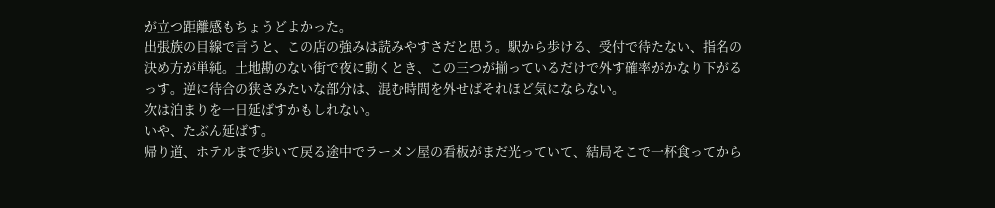が立つ距離感もちょうどよかった。
出張族の目線で言うと、この店の強みは読みやすさだと思う。駅から歩ける、受付で待たない、指名の決め方が単純。土地勘のない街で夜に動くとき、この三つが揃っているだけで外す確率がかなり下がるっす。逆に待合の狭さみたいな部分は、混む時間を外せばそれほど気にならない。
次は泊まりを一日延ばすかもしれない。
いや、たぶん延ばす。
帰り道、ホテルまで歩いて戻る途中でラーメン屋の看板がまだ光っていて、結局そこで一杯食ってから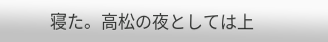寝た。高松の夜としては上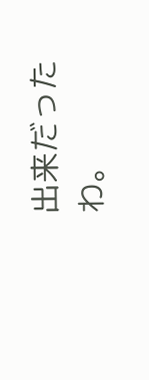出来だったわ。